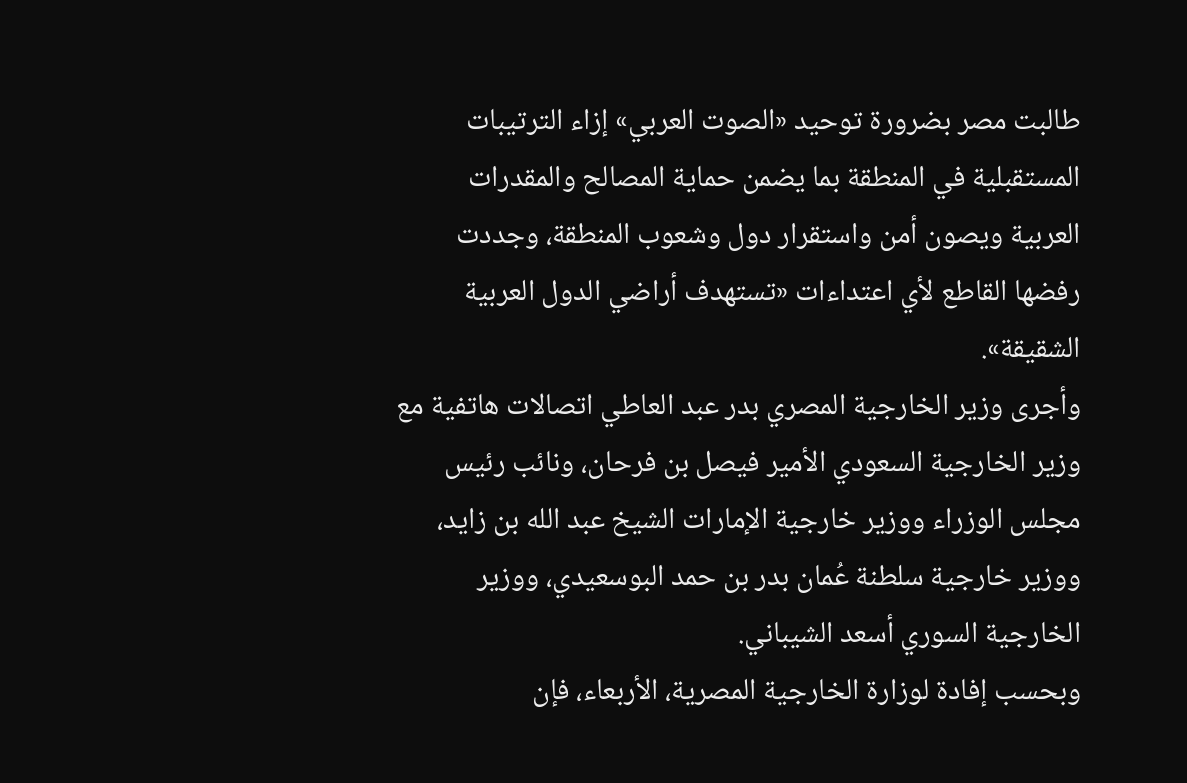طالبت مصر بضرورة توحيد «الصوت العربي» إزاء الترتيبات المستقبلية في المنطقة بما يضمن حماية المصالح والمقدرات العربية ويصون أمن واستقرار دول وشعوب المنطقة، وجددت رفضها القاطع لأي اعتداءات «تستهدف أراضي الدول العربية الشقيقة».
وأجرى وزير الخارجية المصري بدر عبد العاطي اتصالات هاتفية مع وزير الخارجية السعودي الأمير فيصل بن فرحان، ونائب رئيس مجلس الوزراء ووزير خارجية الإمارات الشيخ عبد الله بن زايد، ووزير خارجية سلطنة عُمان بدر بن حمد البوسعيدي، ووزير الخارجية السوري أسعد الشيباني.
وبحسب إفادة لوزارة الخارجية المصرية، الأربعاء، فإن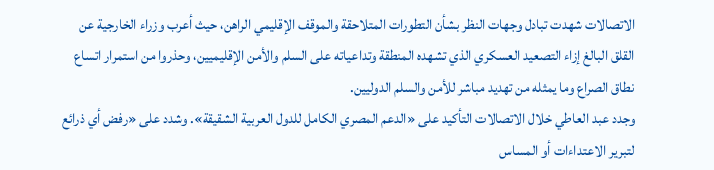الاتصالات شهدت تبادل وجهات النظر بشأن التطورات المتلاحقة والموقف الإقليمي الراهن، حيث أعرب وزراء الخارجية عن القلق البالغ إزاء التصعيد العسكري الذي تشهده المنطقة وتداعياته على السلم والأمن الإقليميين، وحذروا من استمرار اتساع نطاق الصراع وما يمثله من تهديد مباشر للأمن والسلم الدوليين.
وجدد عبد العاطي خلال الاتصالات التأكيد على «الدعم المصري الكامل للدول العربية الشقيقة». وشدد على «رفض أي ذرائع لتبرير الاعتداءات أو المساس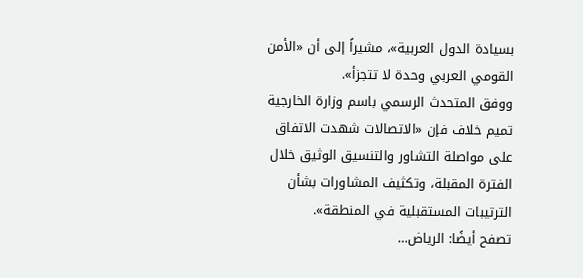بسيادة الدول العربية»، مشيراً إلى أن «الأمن القومي العربي وحدة لا تتجزأ».
ووفق المتحدث الرسمي باسم وزارة الخارجية تميم خلاف فإن «الاتصالات شهدت الاتفاق على مواصلة التشاور والتنسيق الوثيق خلال الفترة المقبلة، وتكثيف المشاورات بشأن الترتيبات المستقبلية في المنطقة».
تصفح أيضًا: الرياض…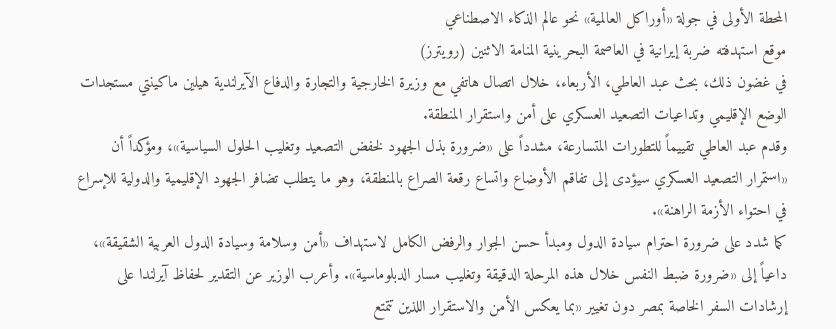المحطة الأولى في جولة «أوراكل العالمية» نحو عالم الذكاء الاصطناعي
موقع استهدفته ضربة إيرانية في العاصمة البحرينية المنامة الاثنين (رويترز)
في غضون ذلك، بحث عبد العاطي، الأربعاء، خلال اتصال هاتفي مع وزيرة الخارجية والتجارة والدفاع الآيرلندية هيلين ماكينتي مستجدات الوضع الإقليمي وتداعيات التصعيد العسكري على أمن واستقرار المنطقة.
وقدم عبد العاطي تقييماً للتطورات المتسارعة، مشدداً على «ضرورة بذل الجهود لخفض التصعيد وتغليب الحلول السياسية»، ومؤكداً أن «استمرار التصعيد العسكري سيؤدى إلى تفاقم الأوضاع واتساع رقعة الصراع بالمنطقة، وهو ما يتطلب تضافر الجهود الإقليمية والدولية للإسراع في احتواء الأزمة الراهنة».
كما شدد على ضرورة احترام سيادة الدول ومبدأ حسن الجوار والرفض الكامل لاستهداف «أمن وسلامة وسيادة الدول العربية الشقيقة»، داعياً إلى «ضرورة ضبط النفس خلال هذه المرحلة الدقيقة وتغليب مسار الدبلوماسية». وأعرب الوزير عن التقدير لحفاظ آيرلندا على إرشادات السفر الخاصة بمصر دون تغيير «بما يعكس الأمن والاستقرار اللذين تتمتع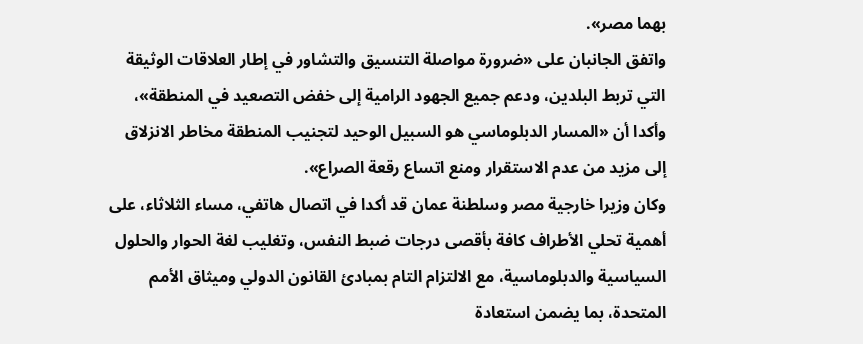بهما مصر».
واتفق الجانبان على «ضرورة مواصلة التنسيق والتشاور في إطار العلاقات الوثيقة التي تربط البلدين، ودعم جميع الجهود الرامية إلى خفض التصعيد في المنطقة»، وأكدا أن «المسار الدبلوماسي هو السبيل الوحيد لتجنيب المنطقة مخاطر الانزلاق إلى مزيد من عدم الاستقرار ومنع اتساع رقعة الصراع».
وكان وزيرا خارجية مصر وسلطنة عمان قد أكدا في اتصال هاتفي، مساء الثلاثاء، على أهمية تحلي الأطراف كافة بأقصى درجات ضبط النفس، وتغليب لغة الحوار والحلول السياسية والدبلوماسية، مع الالتزام التام بمبادئ القانون الدولي وميثاق الأمم المتحدة، بما يضمن استعادة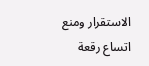الاستقرار ومنع اتساع رقعة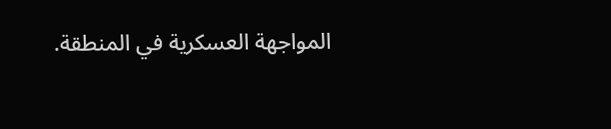المواجهة العسكرية في المنطقة.